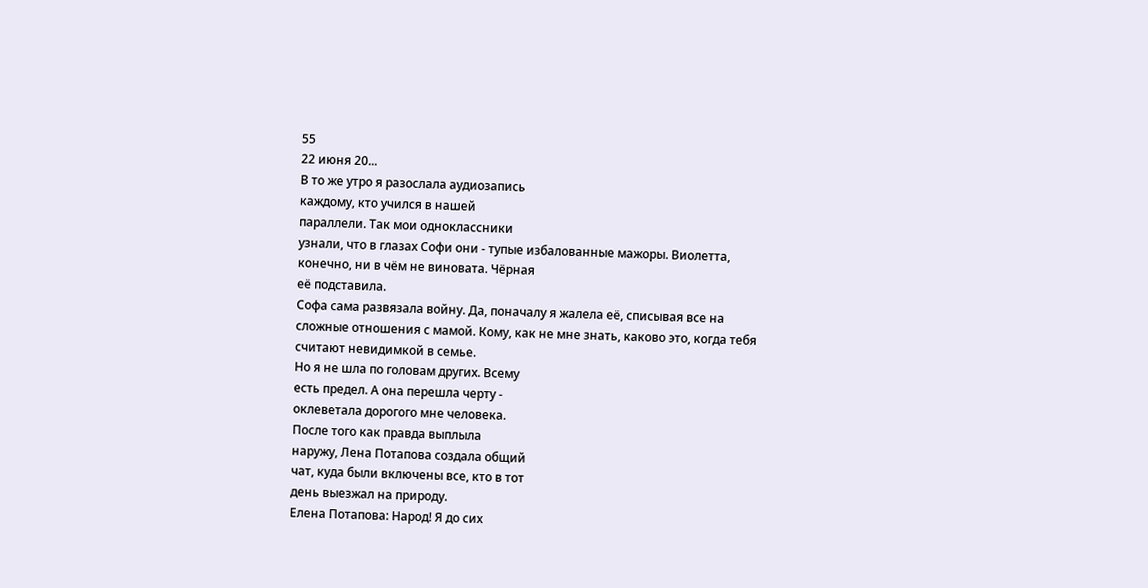55
22 июня 20...
В то же утро я разослала аудиозапись
каждому, кто учился в нашей
параллели. Так мои одноклассники
узнали, что в глазах Софи они - тупые избалованные мажоры. Виолетта,
конечно, ни в чём не виновата. Чёрная
её подставила.
Софа сама развязала войну. Да, поначалу я жалела её, списывая все на сложные отношения с мамой. Кому, как не мне знать, каково это, когда тебя считают невидимкой в семье.
Но я не шла по головам других. Всему
есть предел. А она перешла черту -
оклеветала дорогого мне человека.
После того как правда выплыла
наружу, Лена Потапова создала общий
чат, куда были включены все, кто в тот
день выезжал на природу.
Елена Потапова: Народ! Я до сих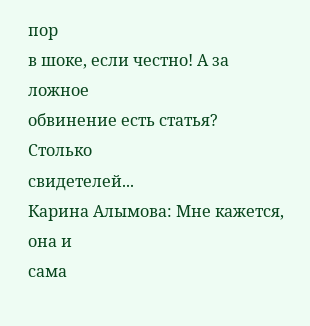пор
в шоке, если честно! А за ложное
обвинение есть статья? Столько
свидетелей...
Карина Алымова: Мне кажется, она и
сама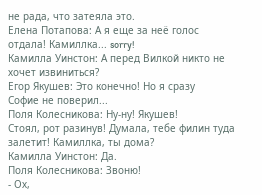не рада, что затеяла это.
Елена Потапова: А я еще за неё голос
отдала! Камиллка... sorry!
Камилла Уинстон: А перед Вилкой никто не хочет извиниться?
Егор Якушев: Это конечно! Но я сразу
Софие не поверил...
Поля Колесникова: Ну-ну! Якушев!
Стоял, рот разинув! Думала, тебе филин туда залетит! Камиллка, ты дома?
Камилла Уинстон: Да.
Поля Колесникова: Звоню!
- Ох,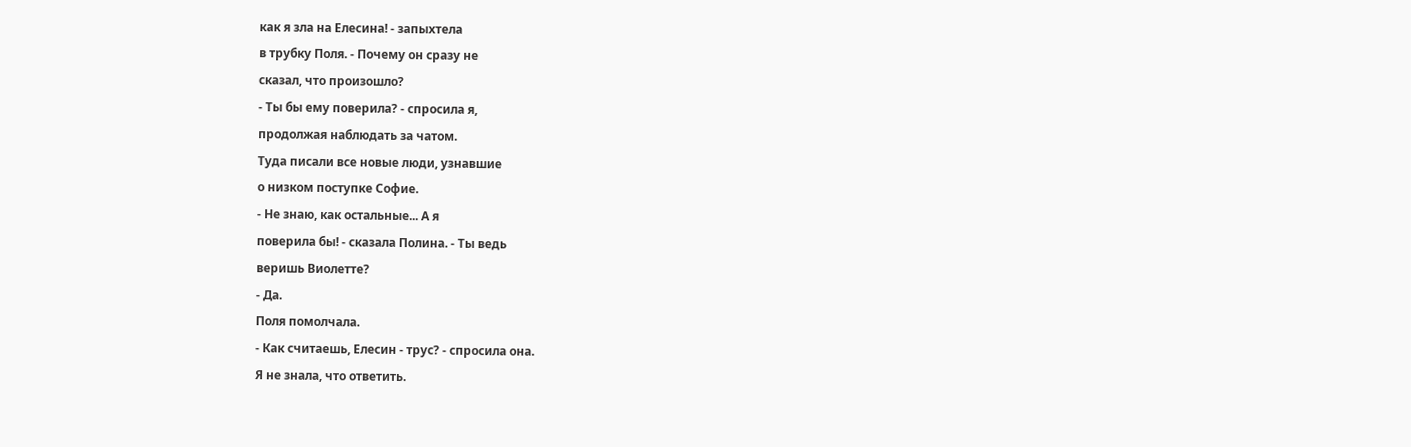как я зла на Елесина! - запыхтела
в трубку Поля. - Почему он сразу не
сказал, что произошло?
- Ты бы ему поверила? - спросила я,
продолжая наблюдать за чатом.
Туда писали все новые люди, узнавшие
о низком поступке Софие.
- Не знаю, как остальные... А я
поверила бы! - сказала Полина. - Ты ведь
веришь Виолетте?
- Да.
Поля помолчала.
- Как считаешь, Елесин - трус? - спросила она.
Я не знала, что ответить.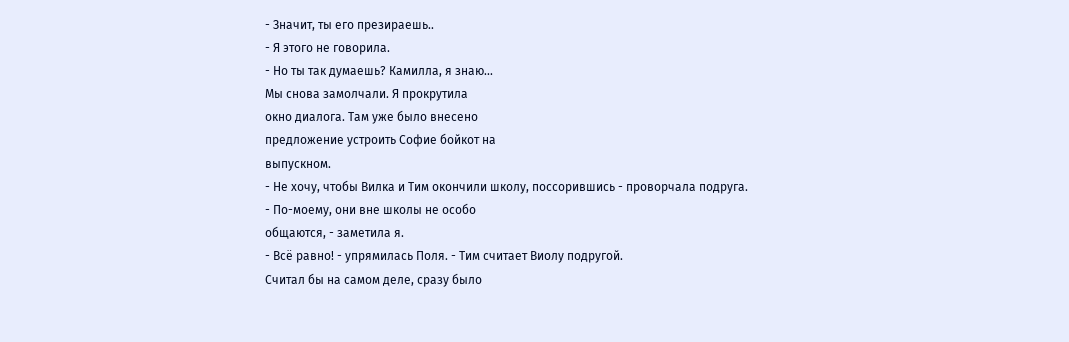- Значит, ты его презираешь..
- Я этого не говорила.
- Но ты так думаешь? Камилла, я знаю...
Мы снова замолчали. Я прокрутила
окно диалога. Там уже было внесено
предложение устроить Софие бойкот на
выпускном.
- Не хочу, чтобы Вилка и Тим окончили школу, поссорившись - проворчала подруга.
- По-моему, они вне школы не особо
общаются, - заметила я.
- Всё равно! - упрямилась Поля. - Тим считает Виолу подругой.
Считал бы на самом деле, сразу было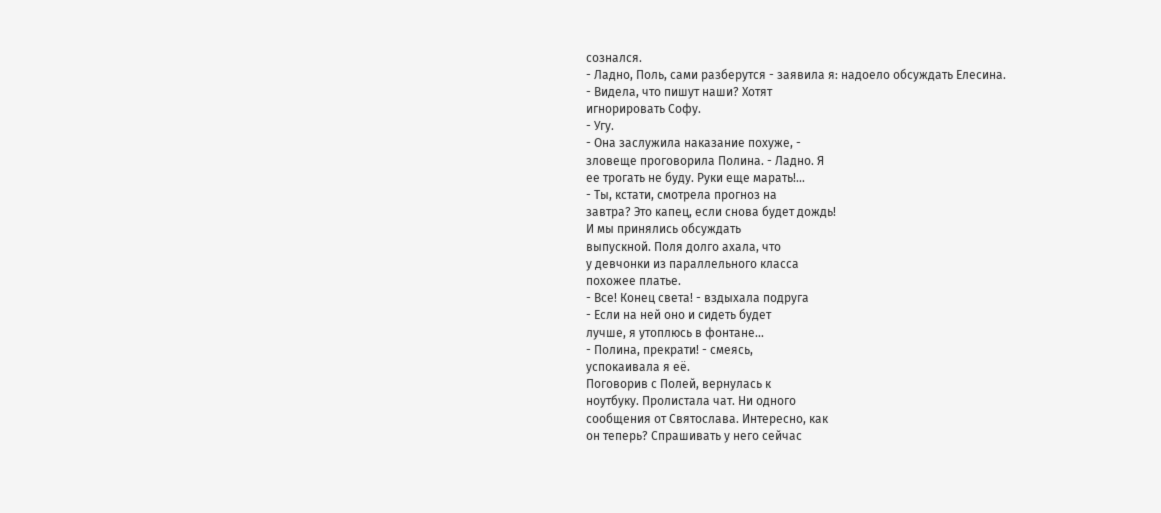сознался.
- Ладно, Поль, сами разберутся - заявила я: надоело обсуждать Елесина.
- Видела, что пишут наши? Хотят
игнорировать Софу.
- Угу.
- Она заслужила наказание похуже, -
зловеще проговорила Полина. - Ладно. Я
ее трогать не буду. Руки еще марать!...
- Ты, кстати, смотрела прогноз на
завтра? Это капец, если снова будет дождь!
И мы принялись обсуждать
выпускной. Поля долго ахала, что
у девчонки из параллельного класса
похожее платье.
- Все! Конец света! - вздыхала подруга
- Если на ней оно и сидеть будет
лучше, я утоплюсь в фонтане...
- Полина, прекрати! - смеясь,
успокаивала я её.
Поговорив с Полей, вернулась к
ноутбуку. Пролистала чат. Ни одного
сообщения от Святослава. Интересно, как
он теперь? Спрашивать у него сейчас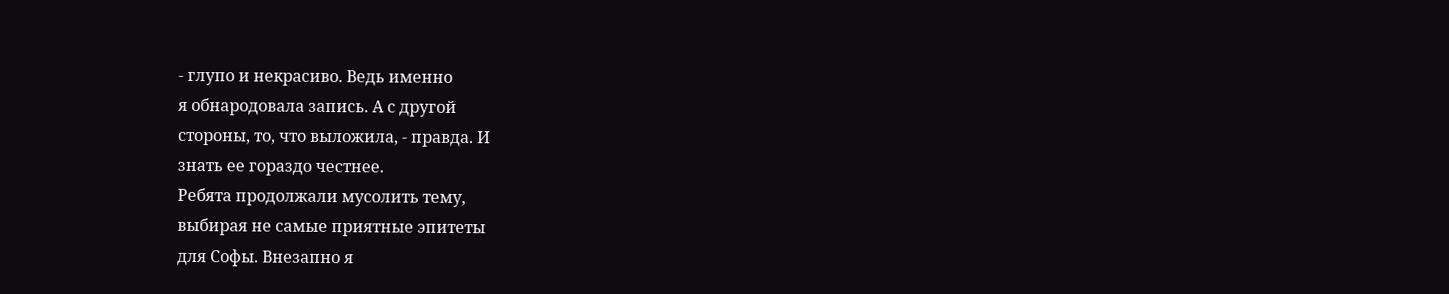- глупо и некрасиво. Ведь именно
я обнародовала запись. А с другой
стороны, то, что выложила, - правда. И
знать ее гораздо честнее.
Ребята продолжали мусолить тему,
выбирая не самые приятные эпитеты
для Софы. Внезапно я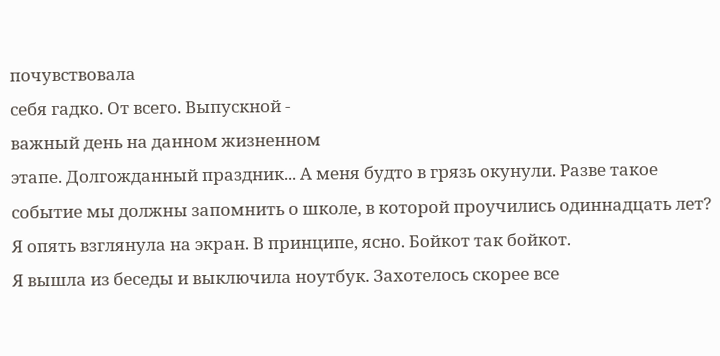почувствовала
себя гадко. От всего. Выпускной -
важный день на данном жизненном
этапе. Долгожданный праздник... А меня будто в грязь окунули. Разве такое событие мы должны запомнить о школе, в которой проучились одиннадцать лет? Я опять взглянула на экран. В принципе, ясно. Бойкот так бойкот.
Я вышла из беседы и выключила ноутбук. Захотелось скорее все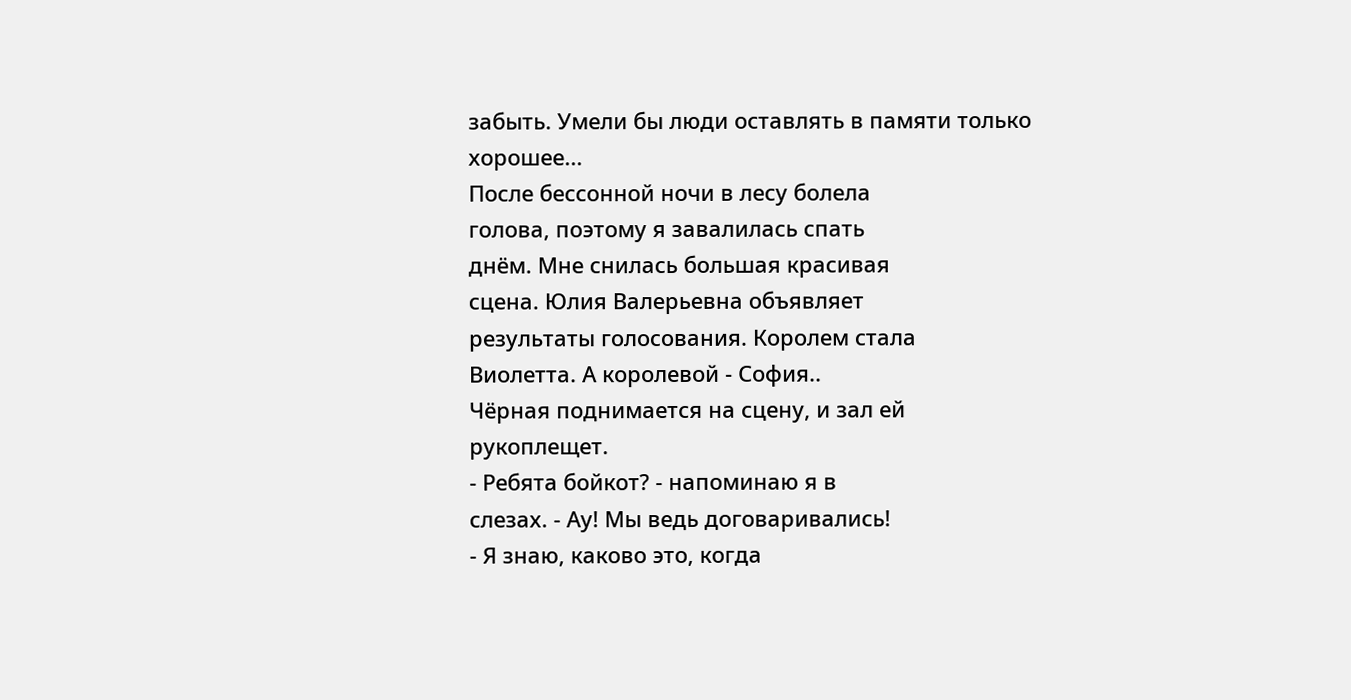забыть. Умели бы люди оставлять в памяти только хорошее...
После бессонной ночи в лесу болела
голова, поэтому я завалилась спать
днём. Мне снилась большая красивая
сцена. Юлия Валерьевна объявляет
результаты голосования. Королем стала
Виолетта. А королевой - София..
Чёрная поднимается на сцену, и зал ей
рукоплещет.
- Ребята бойкот? - напоминаю я в
слезах. - Ау! Мы ведь договаривались!
- Я знаю, каково это, когда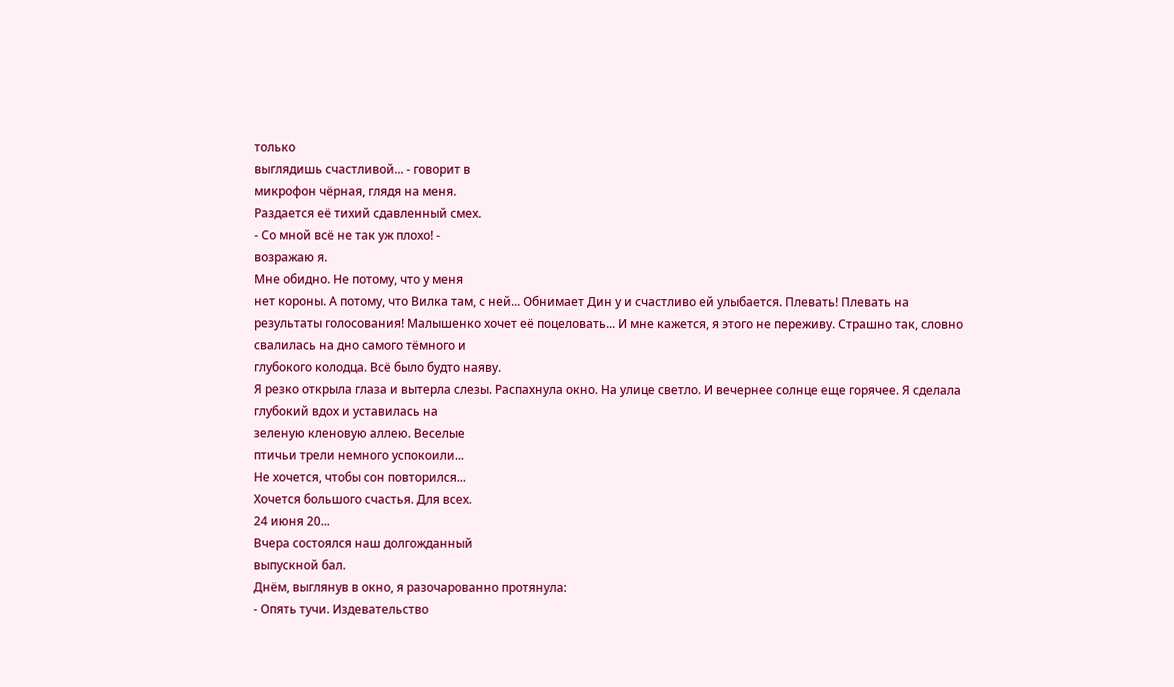только
выглядишь счастливой... - говорит в
микрофон чёрная, глядя на меня.
Раздается её тихий сдавленный смех.
- Со мной всё не так уж плохо! -
возражаю я.
Мне обидно. Не потому, что у меня
нет короны. А потому, что Вилка там, с ней... Обнимает Дин у и счастливо ей улыбается. Плевать! Плевать на
результаты голосования! Малышенко хочет её поцеловать... И мне кажется, я этого не переживу. Страшно так, словно
свалилась на дно самого тёмного и
глубокого колодца. Всё было будто наяву.
Я резко открыла глаза и вытерла слезы. Распахнула окно. На улице светло. И вечернее солнце еще горячее. Я сделала
глубокий вдох и уставилась на
зеленую кленовую аллею. Веселые
птичьи трели немного успокоили...
Не хочется, чтобы сон повторился...
Хочется большого счастья. Для всех.
24 июня 20...
Вчера состоялся наш долгожданный
выпускной бал.
Днём, выглянув в окно, я разочарованно протянула:
- Опять тучи. Издевательство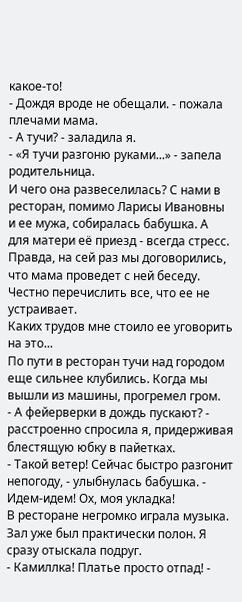какое-то!
- Дождя вроде не обещали. - пожала
плечами мама.
- А тучи? - заладила я.
- «Я тучи разгоню руками...» - запела родительница.
И чего она развеселилась? С нами в
ресторан, помимо Ларисы Ивановны
и ее мужа, собиралась бабушка. А
для матери её приезд - всегда стресс.
Правда, на сей раз мы договорились,
что мама проведет с ней беседу. Честно перечислить все, что ее не устраивает.
Каких трудов мне стоило ее уговорить
на это...
По пути в ресторан тучи над городом
еще сильнее клубились. Когда мы
вышли из машины, прогремел гром.
- А фейерверки в дождь пускают? -
расстроенно спросила я, придерживая
блестящую юбку в пайетках.
- Такой ветер! Сейчас быстро разгонит
непогоду, - улыбнулась бабушка. - Идем-идем! Ох, моя укладка!
В ресторане негромко играла музыка.
Зал уже был практически полон. Я
сразу отыскала подруг.
- Камиллка! Платье просто отпад! -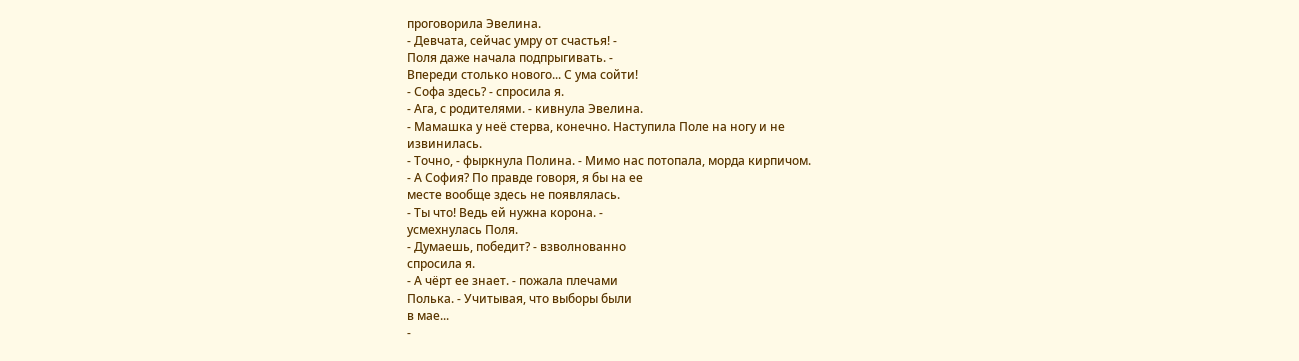проговорила Эвелина.
- Девчата, сейчас умру от счастья! -
Поля даже начала подпрыгивать. -
Впереди столько нового... С ума сойти!
- Софа здесь? - спросила я.
- Ага, с родителями. - кивнула Эвелина.
- Мамашка у неё стерва, конечно. Наступила Поле на ногу и не
извинилась.
- Точно, - фыркнула Полина. - Мимо нас потопала, морда кирпичом.
- А София? По правде говоря, я бы на ее
месте вообще здесь не появлялась.
- Ты что! Ведь ей нужна корона. -
усмехнулась Поля.
- Думаешь, победит? - взволнованно
спросила я.
- А чёрт ее знает. - пожала плечами
Полька. - Учитывая, что выборы были
в мае...
-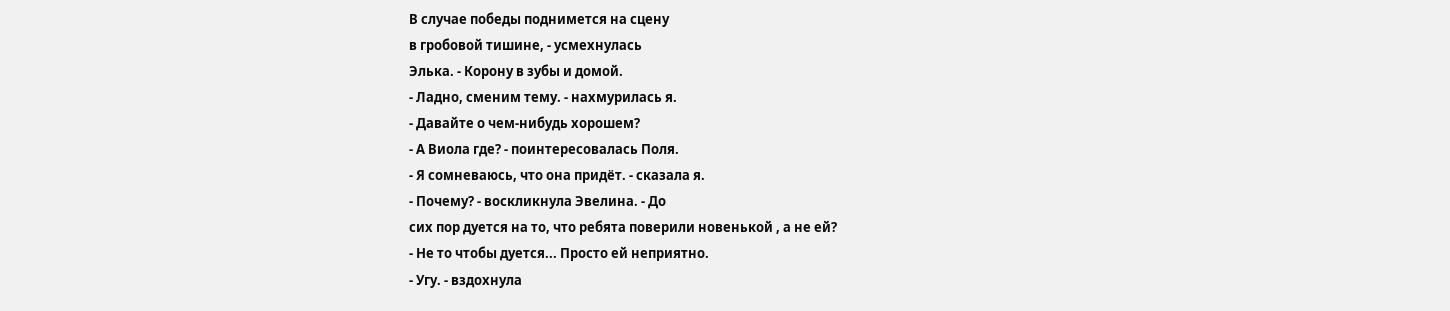В случае победы поднимется на сцену
в гробовой тишине, - усмехнулась
Элька. - Корону в зубы и домой.
- Ладно, сменим тему. - нахмурилась я.
- Давайте о чем-нибудь хорошем?
- А Виола где? - поинтересовалась Поля.
- Я сомневаюсь, что она придёт. - сказала я.
- Почему? - воскликнула Эвелина. - До
сих пор дуется на то, что ребята поверили новенькой , а не ей?
- Не то чтобы дуется... Просто ей неприятно.
- Угу. - вздохнула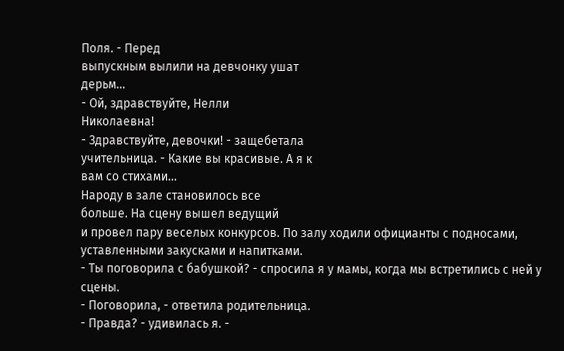Поля. - Перед
выпускным вылили на девчонку ушат
дерьм...
- Ой, здравствуйте, Нелли
Николаевна!
- Здравствуйте, девочки! - защебетала
учительница. - Какие вы красивые. А я к
вам со стихами...
Народу в зале становилось все
больше. На сцену вышел ведущий
и провел пару веселых конкурсов. По залу ходили официанты с подносами, уставленными закусками и напитками.
- Ты поговорила с бабушкой? - спросила я у мамы, когда мы встретились с ней у сцены.
- Поговорила, - ответила родительница.
- Правда? - удивилась я. -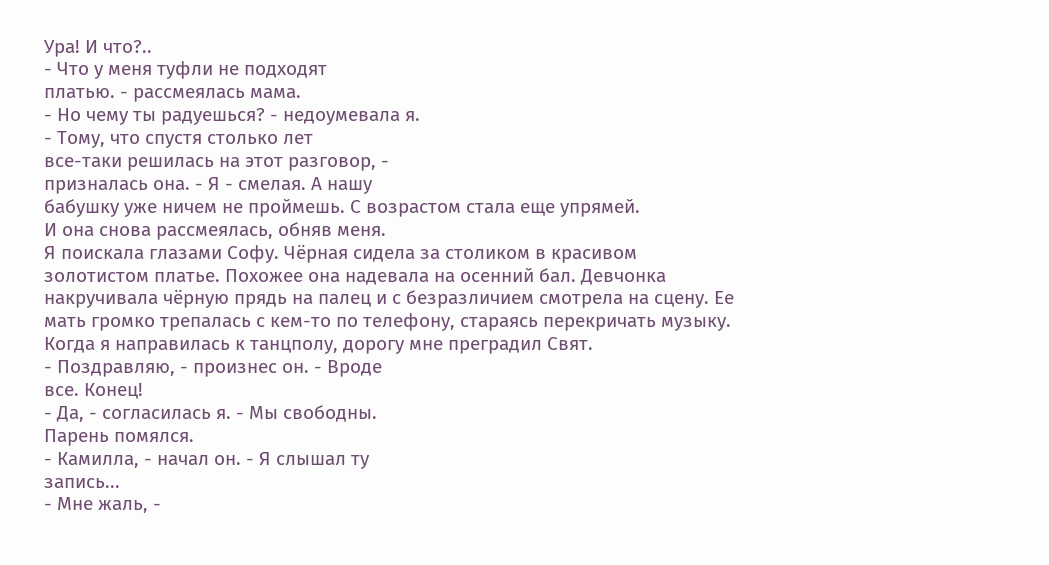Ура! И что?..
- Что у меня туфли не подходят
платью. - рассмеялась мама.
- Но чему ты радуешься? - недоумевала я.
- Тому, что спустя столько лет
все-таки решилась на этот разговор, -
призналась она. - Я - смелая. А нашу
бабушку уже ничем не проймешь. С возрастом стала еще упрямей.
И она снова рассмеялась, обняв меня.
Я поискала глазами Софу. Чёрная сидела за столиком в красивом золотистом платье. Похожее она надевала на осенний бал. Девчонка накручивала чёрную прядь на палец и с безразличием смотрела на сцену. Ее мать громко трепалась с кем-то по телефону, стараясь перекричать музыку.
Когда я направилась к танцполу, дорогу мне преградил Свят.
- Поздравляю, - произнес он. - Вроде
все. Конец!
- Да, - согласилась я. - Мы свободны.
Парень помялся.
- Камилла, - начал он. - Я слышал ту
запись...
- Мне жаль, -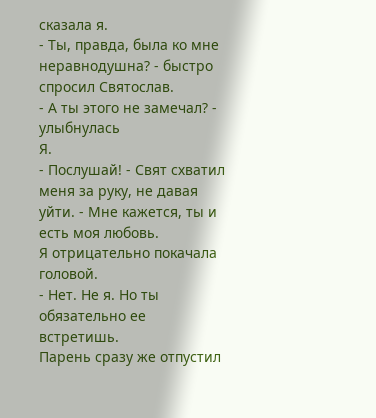сказала я.
- Ты, правда, была ко мне
неравнодушна? - быстро спросил Святослав.
- А ты этого не замечал? - улыбнулась
Я.
- Послушай! - Свят схватил меня за руку, не давая уйти. - Мне кажется, ты и есть моя любовь.
Я отрицательно покачала головой.
- Нет. Не я. Но ты обязательно ее
встретишь.
Парень сразу же отпустил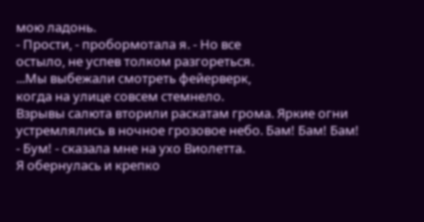мою ладонь.
- Прости, - пробормотала я. - Но все
остыло, не успев толком разгореться.
...Мы выбежали смотреть фейерверк,
когда на улице совсем стемнело.
Взрывы салюта вторили раскатам грома. Яркие огни устремлялись в ночное грозовое небо. Бам! Бам! Бам!
- Бум! - сказала мне на ухо Виолетта.
Я обернулась и крепко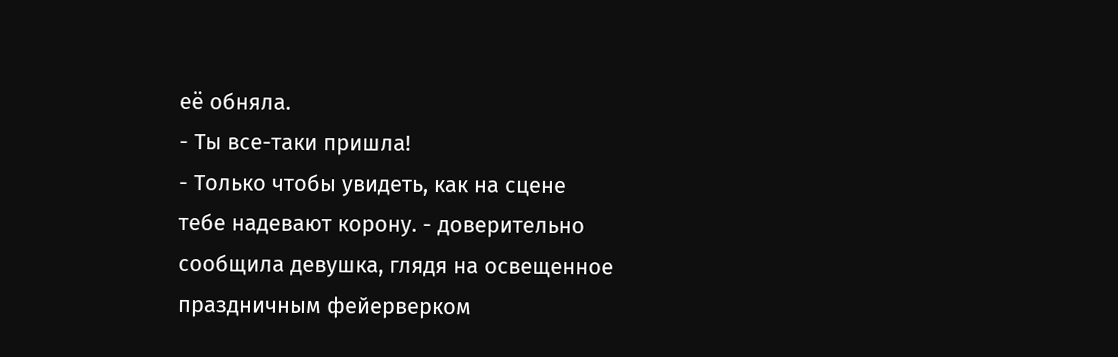её обняла.
- Ты все-таки пришла!
- Только чтобы увидеть, как на сцене
тебе надевают корону. - доверительно
сообщила девушка, глядя на освещенное
праздничным фейерверком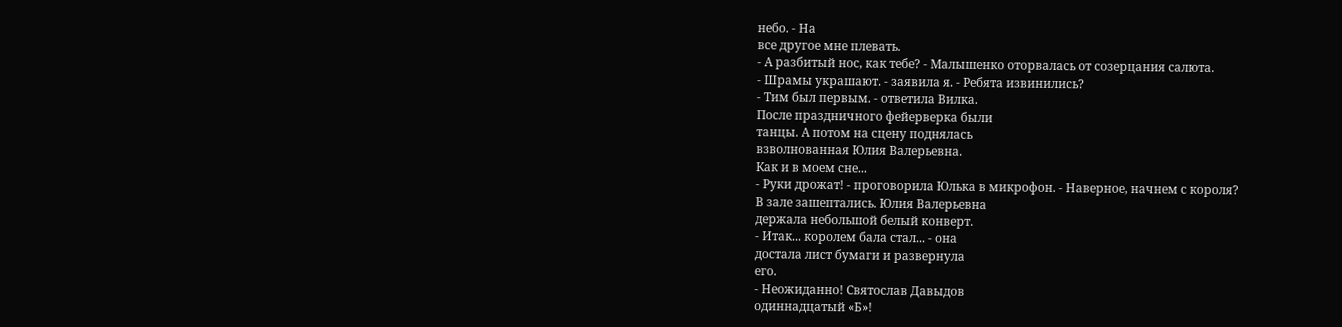небо. - На
все другое мне плевать.
- А разбитый нос, как тебе? - Малышенко оторвалась от созерцания салюта.
- Шрамы украшают. - заявила я. - Ребята извинились?
- Тим был первым. - ответила Вилка.
После праздничного фейерверка были
танцы. А потом на сцену поднялась
взволнованная Юлия Валерьевна.
Как и в моем сне...
- Руки дрожат! - проговорила Юлька в микрофон. - Наверное, начнем с короля?
В зале зашептались. Юлия Валерьевна
держала небольшой белый конверт.
- Итак... королем бала стал... - она
достала лист бумаги и развернула
его.
- Неожиданно! Святослав Давыдов
одиннадцатый «Б»!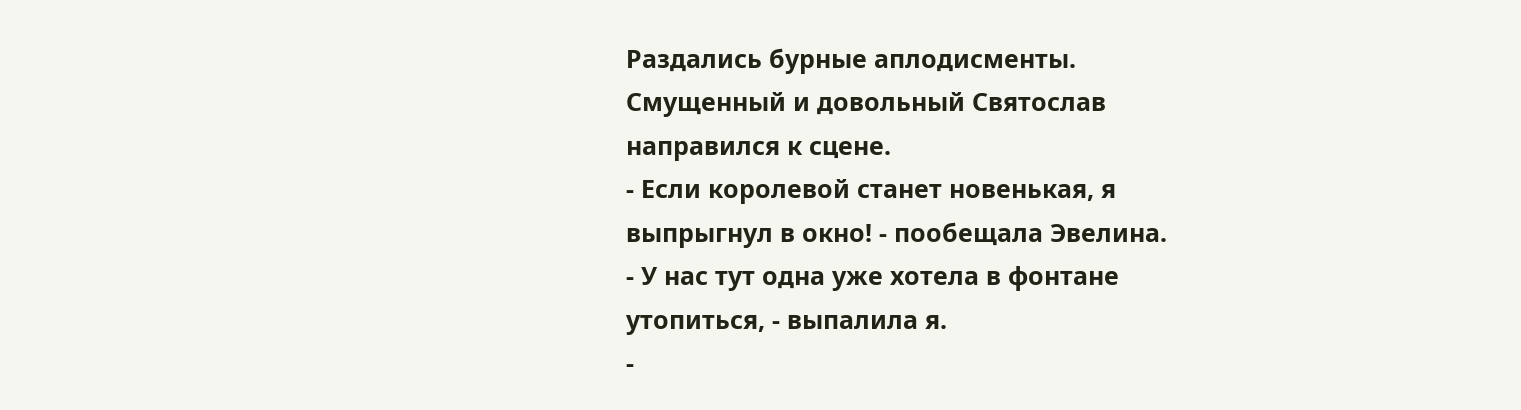Раздались бурные аплодисменты.
Смущенный и довольный Святослав
направился к сцене.
- Если королевой станет новенькая, я
выпрыгнул в окно! - пообещала Эвелина.
- У нас тут одна уже хотела в фонтане
утопиться, - выпалила я.
-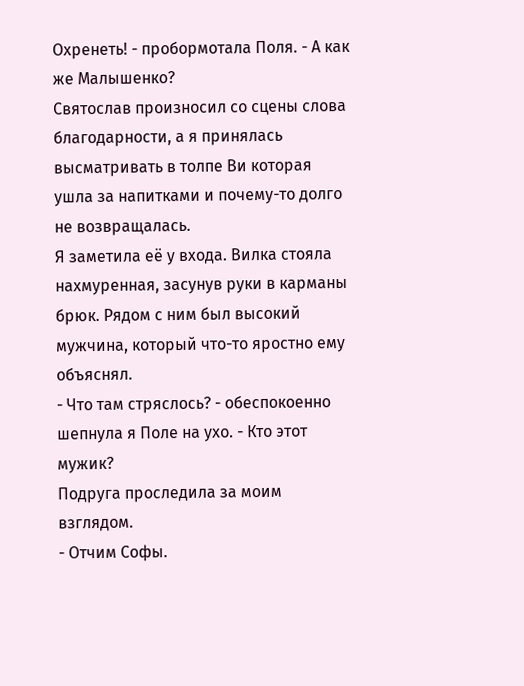Охренеть! - пробормотала Поля. - А как же Малышенко?
Святослав произносил со сцены слова благодарности, а я принялась высматривать в толпе Ви которая ушла за напитками и почему-то долго не возвращалась.
Я заметила её у входа. Вилка стояла
нахмуренная, засунув руки в карманы
брюк. Рядом с ним был высокий
мужчина, который что-то яростно ему
объяснял.
- Что там стряслось? - обеспокоенно
шепнула я Поле на ухо. - Кто этот
мужик?
Подруга проследила за моим взглядом.
- Отчим Софы.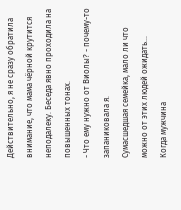Действительно, я не сразу обратила
внимание, что мама чёрной крутится
неподалеку. Беседа явно проходила на
повышенных тонах.
- Что ему нужно от Виолы? - почему-то запаниковала я.
Сумасшедшая семейка, мало ли что
можно от этих людей ожидать...
Когда мужчина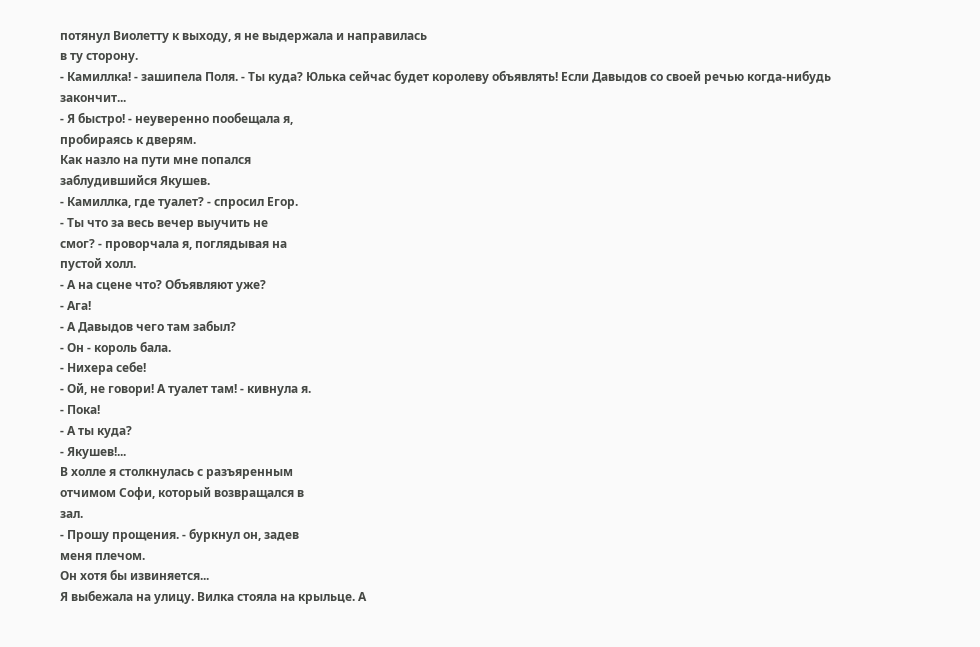потянул Виолетту к выходу, я не выдержала и направилась
в ту сторону.
- Камиллка! - зашипела Поля. - Ты куда? Юлька сейчас будет королеву объявлять! Если Давыдов со своей речью когда-нибудь закончит...
- Я быстро! - неуверенно пообещала я,
пробираясь к дверям.
Как назло на пути мне попался
заблудившийся Якушев.
- Камиллка, где туалет? - спросил Егор.
- Ты что за весь вечер выучить не
смог? - проворчала я, поглядывая на
пустой холл.
- А на сцене что? Объявляют уже?
- Ага!
- А Давыдов чего там забыл?
- Он - король бала.
- Нихера себе!
- Ой, не говори! А туалет там! - кивнула я.
- Пока!
- А ты куда?
- Якушев!...
В холле я столкнулась с разъяренным
отчимом Софи, который возвращался в
зал.
- Прошу прощения. - буркнул он, задев
меня плечом.
Он хотя бы извиняется...
Я выбежала на улицу. Вилка стояла на крыльце. А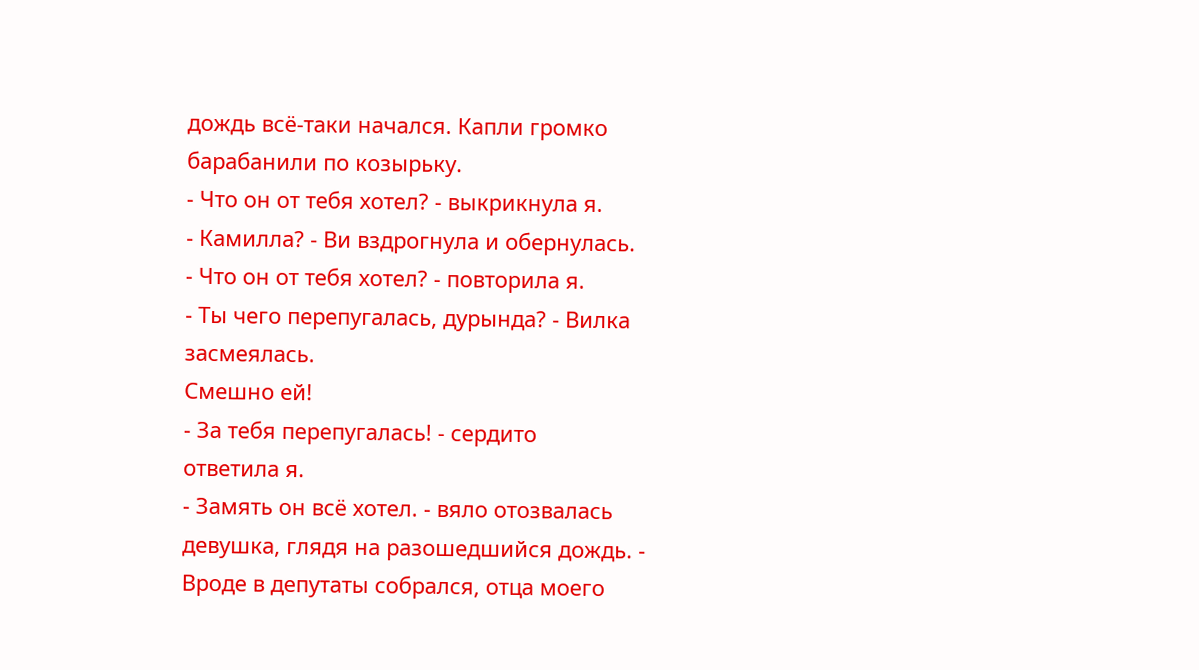дождь всё-таки начался. Капли громко барабанили по козырьку.
- Что он от тебя хотел? - выкрикнула я.
- Камилла? - Ви вздрогнула и обернулась.
- Что он от тебя хотел? - повторила я.
- Ты чего перепугалась, дурында? - Вилка засмеялась.
Смешно ей!
- За тебя перепугалась! - сердито
ответила я.
- Замять он всё хотел. - вяло отозвалась девушка, глядя на разошедшийся дождь. - Вроде в депутаты собрался, отца моего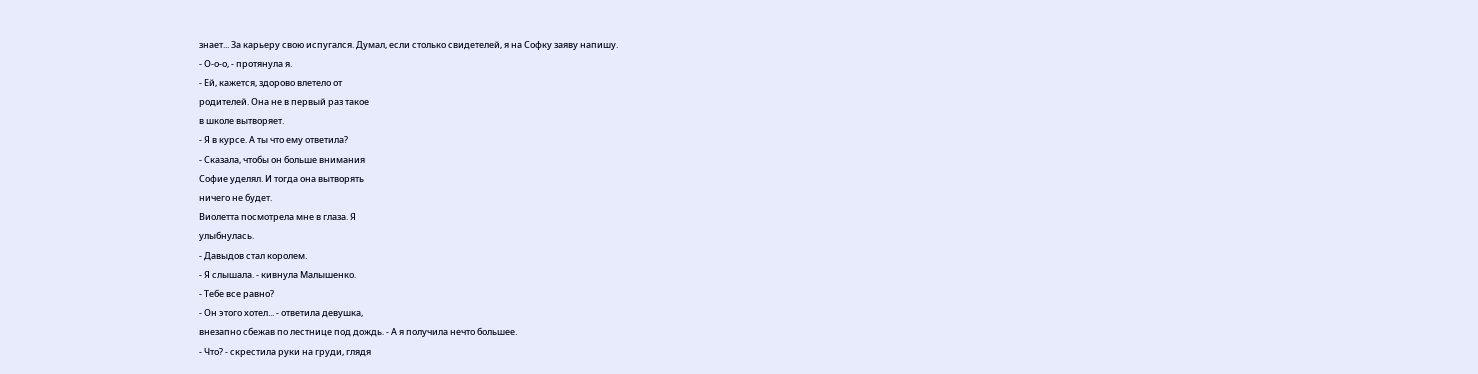знает... За карьеру свою испугался. Думал, если столько свидетелей, я на Софку заяву напишу.
- О-о-о, - протянула я.
- Ей, кажется, здорово влетело от
родителей. Она не в первый раз такое
в школе вытворяет.
- Я в курсе. А ты что ему ответила?
- Сказала, чтобы он больше внимания
Софие уделял. И тогда она вытворять
ничего не будет.
Виолетта посмотрела мне в глаза. Я
улыбнулась.
- Давыдов стал королем.
- Я слышала. - кивнула Малышенко.
- Тебе все равно?
- Он этого хотел... - ответила девушка,
внезапно сбежав по лестнице под дождь. - А я получила нечто большее.
- Что? - скрестила руки на груди, глядя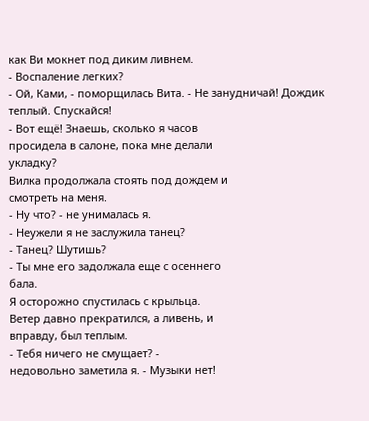как Ви мокнет под диким ливнем.
- Воспаление легких?
- Ой, Ками, - поморщилась Вита. - Не занудничай! Дождик теплый. Спускайся!
- Вот ещё! Знаешь, сколько я часов
просидела в салоне, пока мне делали
укладку?
Вилка продолжала стоять под дождем и
смотреть на меня.
- Ну что? - не унималась я.
- Неужели я не заслужила танец?
- Танец? Шутишь?
- Ты мне его задолжала еще с осеннего
бала.
Я осторожно спустилась с крыльца.
Ветер давно прекратился, а ливень, и
вправду, был теплым.
- Тебя ничего не смущает? -
недовольно заметила я. - Музыки нет!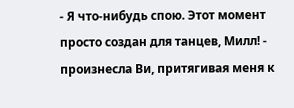- Я что-нибудь спою. Этот момент
просто создан для танцев, Милл! -
произнесла Ви, притягивая меня к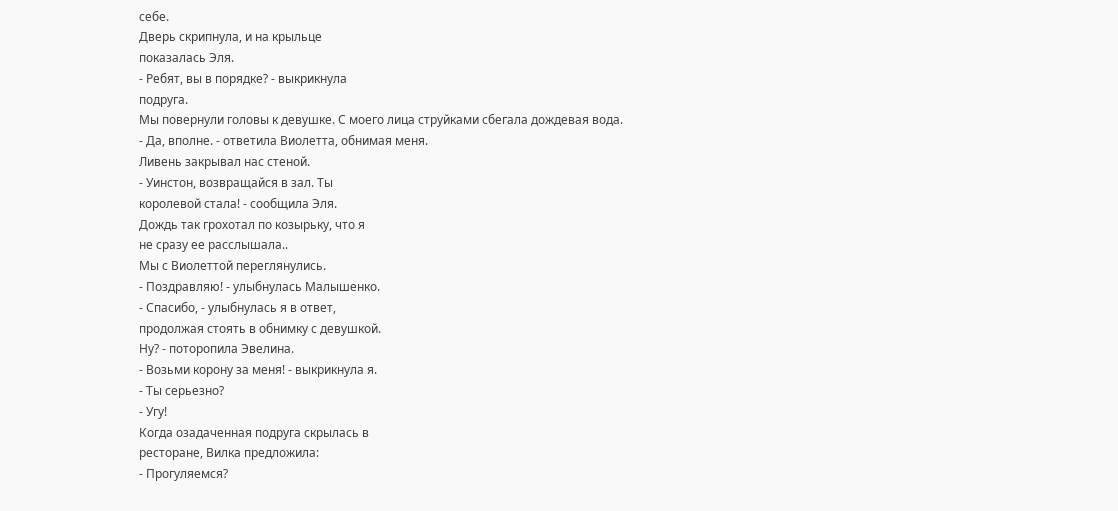себе.
Дверь скрипнула, и на крыльце
показалась Эля.
- Ребят, вы в порядке? - выкрикнула
подруга.
Мы повернули головы к девушке. С моего лица струйками сбегала дождевая вода.
- Да, вполне. - ответила Виолетта, обнимая меня.
Ливень закрывал нас стеной.
- Уинстон, возвращайся в зал. Ты
королевой стала! - сообщила Эля.
Дождь так грохотал по козырьку, что я
не сразу ее расслышала..
Мы с Виолеттой переглянулись.
- Поздравляю! - улыбнулась Малышенко.
- Спасибо, - улыбнулась я в ответ,
продолжая стоять в обнимку с девушкой.
Ну? - поторопила Эвелина.
- Возьми корону за меня! - выкрикнула я.
- Ты серьезно?
- Угу!
Когда озадаченная подруга скрылась в
ресторане, Вилка предложила:
- Прогуляемся?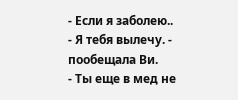- Если я заболею..
- Я тебя вылечу. - пообещала Ви.
- Ты еще в мед не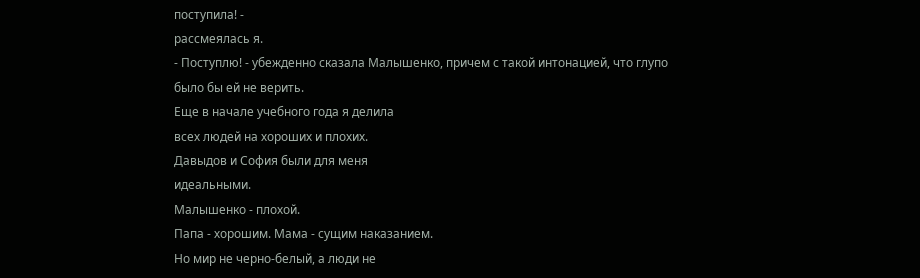поступила! -
рассмеялась я.
- Поступлю! - убежденно сказала Малышенко, причем с такой интонацией, что глупо было бы ей не верить.
Еще в начале учебного года я делила
всех людей на хороших и плохих.
Давыдов и София были для меня
идеальными.
Малышенко - плохой.
Папа - хорошим. Мама - сущим наказанием.
Но мир не черно-белый, а люди не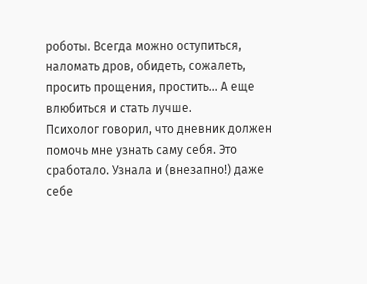роботы. Всегда можно оступиться,
наломать дров, обидеть, сожалеть,
просить прощения, простить... А еще
влюбиться и стать лучше.
Психолог говорил, что дневник должен
помочь мне узнать саму себя. Это
сработало. Узнала и (внезапно!) даже
себе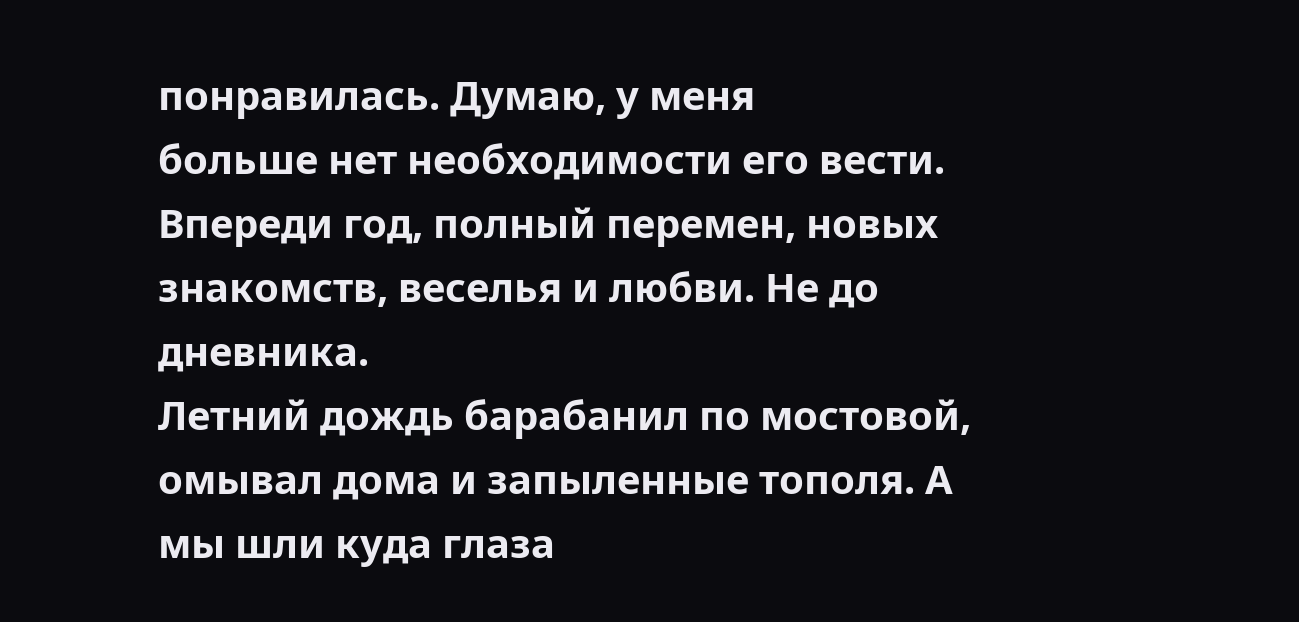понравилась. Думаю, у меня
больше нет необходимости его вести.
Впереди год, полный перемен, новых
знакомств, веселья и любви. Не до
дневника.
Летний дождь барабанил по мостовой,
омывал дома и запыленные тополя. А
мы шли куда глаза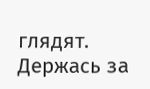глядят. Держась за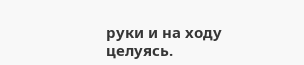руки и на ходу целуясь.